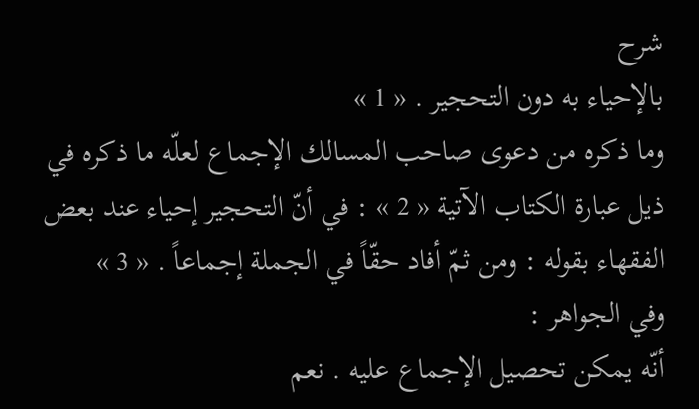شرح
بالإحياء به دون التحجير . « 1 »
وما ذكره من دعوى صاحب المسالك الإجماع لعلّه ما ذكره في ذيل عبارة الكتاب الآتية « 2 » : في أنّ التحجير إحياء عند بعض الفقهاء بقوله : ومن ثمّ أفاد حقّاً في الجملة إجماعاً . « 3 »
وفي الجواهر :
أنّه يمكن تحصيل الإجماع عليه . نعم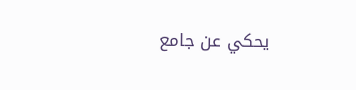يحكي عن جامع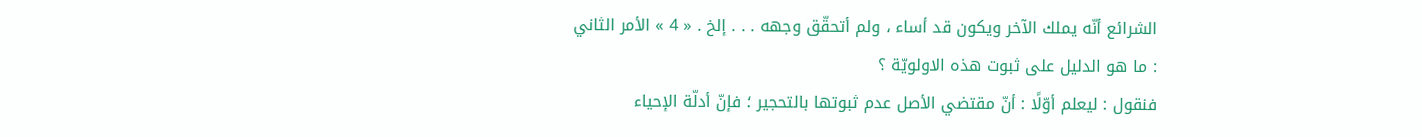الشرائع أنّه يملك الآخر ويكون قد أساء ، ولم أتحقّق وجهه . . . إلخ . « 4 » الأمر الثاني : ما هو الدليل على ثبوت هذه الاولويّة ؟
فنقول : ليعلم أوّلًا : أنّ مقتضي الأصل عدم ثبوتها بالتحجير ؛ فإنّ أدلّة الإحياء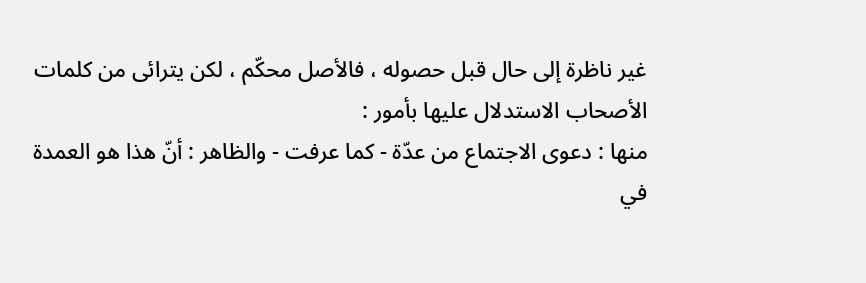غير ناظرة إلى حال قبل حصوله ، فالأصل محكّم ، لكن يترائى من كلمات الأصحاب الاستدلال عليها بأمور :
منها : دعوى الاجتماع من عدّة - كما عرفت - والظاهر : أنّ هذا هو العمدة في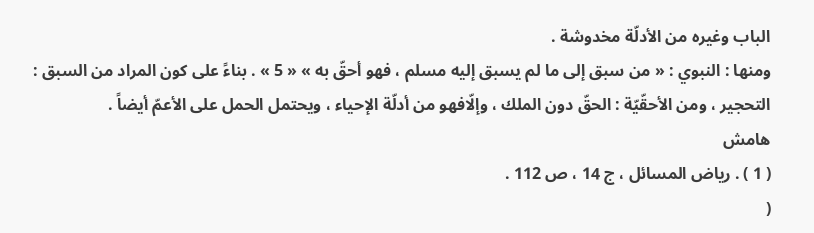الباب وغيره من الأدلّة مخدوشة .
ومنها : النبوي : « من سبق إلى ما لم يسبق إليه مسلم ، فهو أحقّ به » « 5 » . بناءً على كون المراد من السبق : التحجير ، ومن الأحقّيّة : الحقّ دون الملك ، وإلّافهو من أدلّة الإحياء ، ويحتمل الحمل على الأعمّ أيضاً .
هامش
( 1 ) . رياض المسائل ، ج 14 ، ص 112 .
(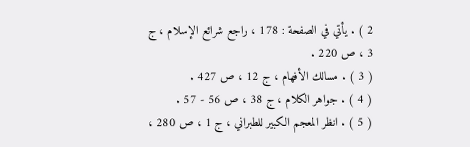2 ) . يأتي في الصفحة : 178 ، راجع شرائع الإسلام ، ج 3 ، ص 220 .
( 3 ) . مسالك الأفهام ، ج 12 ، ص 427 .
( 4 ) . جواهر الكلام ، ج 38 ، ص 56 - 57 .
( 5 ) . انظر المعجم الكبير للطبراني ، ج 1 ، ص 280 ،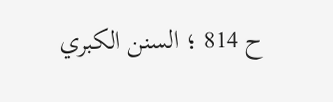ح 814 ؛ السنن الكبري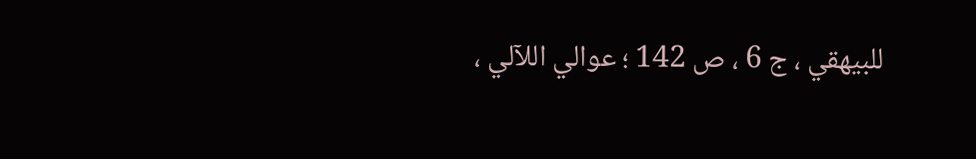للبيهقي ، ج 6 ، ص 142 ؛ عوالي اللآلي ،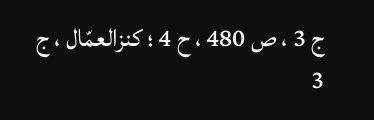ج 3 ، ص 480 ، ح 4 ؛ كنزالعمّال ، ج 3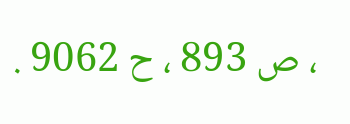، ص 893 ، ح 9062 .